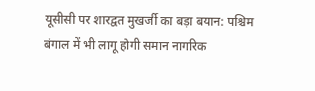यूसीसी पर शारद्वत मुखर्जी का बड़ा बयान: पश्चिम बंगाल में भी लागू होगी समान नागरिक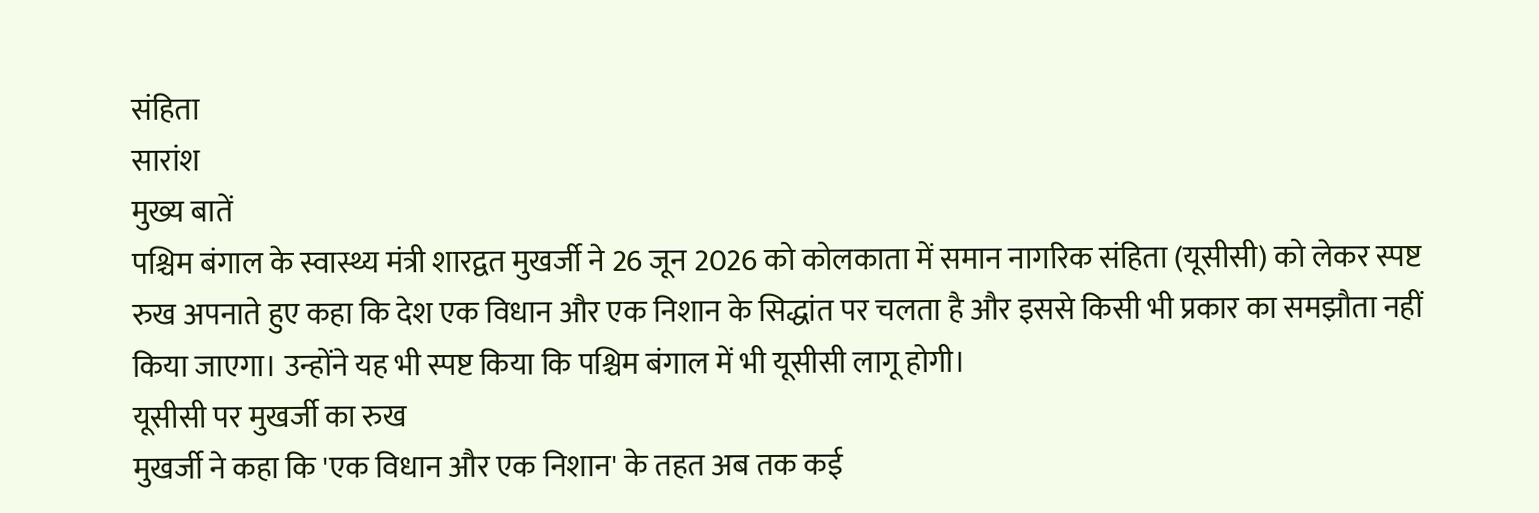संहिता
सारांश
मुख्य बातें
पश्चिम बंगाल के स्वास्थ्य मंत्री शारद्वत मुखर्जी ने 26 जून 2026 को कोलकाता में समान नागरिक संहिता (यूसीसी) को लेकर स्पष्ट रुख अपनाते हुए कहा कि देश एक विधान और एक निशान के सिद्धांत पर चलता है और इससे किसी भी प्रकार का समझौता नहीं किया जाएगा। उन्होंने यह भी स्पष्ट किया कि पश्चिम बंगाल में भी यूसीसी लागू होगी।
यूसीसी पर मुखर्जी का रुख
मुखर्जी ने कहा कि 'एक विधान और एक निशान' के तहत अब तक कई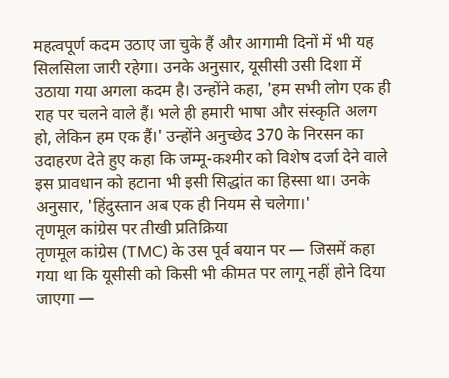महत्वपूर्ण कदम उठाए जा चुके हैं और आगामी दिनों में भी यह सिलसिला जारी रहेगा। उनके अनुसार, यूसीसी उसी दिशा में उठाया गया अगला कदम है। उन्होंने कहा, 'हम सभी लोग एक ही राह पर चलने वाले हैं। भले ही हमारी भाषा और संस्कृति अलग हो, लेकिन हम एक हैं।' उन्होंने अनुच्छेद 370 के निरसन का उदाहरण देते हुए कहा कि जम्मू-कश्मीर को विशेष दर्जा देने वाले इस प्रावधान को हटाना भी इसी सिद्धांत का हिस्सा था। उनके अनुसार, 'हिंदुस्तान अब एक ही नियम से चलेगा।'
तृणमूल कांग्रेस पर तीखी प्रतिक्रिया
तृणमूल कांग्रेस (TMC) के उस पूर्व बयान पर — जिसमें कहा गया था कि यूसीसी को किसी भी कीमत पर लागू नहीं होने दिया जाएगा —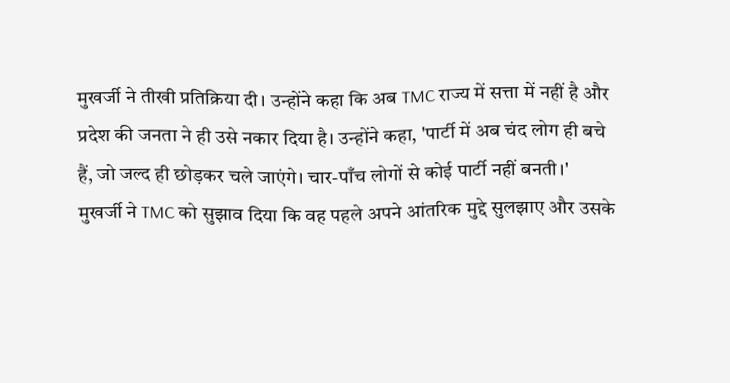मुखर्जी ने तीखी प्रतिक्रिया दी। उन्होंने कहा कि अब TMC राज्य में सत्ता में नहीं है और प्रदेश की जनता ने ही उसे नकार दिया है। उन्होंने कहा, 'पार्टी में अब चंद लोग ही बचे हैं, जो जल्द ही छोड़कर चले जाएंगे। चार-पाँच लोगों से कोई पार्टी नहीं बनती।' मुखर्जी ने TMC को सुझाव दिया कि वह पहले अपने आंतरिक मुद्दे सुलझाए और उसके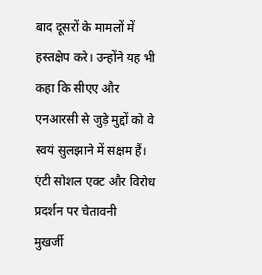बाद दूसरों के मामलों में हस्तक्षेप करे। उन्होंने यह भी कहा कि सीएए और एनआरसी से जुड़े मुद्दों को वे स्वयं सुलझाने में सक्षम हैं।
एंटी सोशल एक्ट और विरोध प्रदर्शन पर चेतावनी
मुखर्जी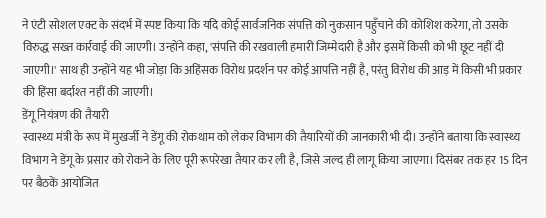ने एंटी सोशल एक्ट के संदर्भ में स्पष्ट किया कि यदि कोई सार्वजनिक संपत्ति को नुकसान पहुँचाने की कोशिश करेगा, तो उसके विरुद्ध सख्त कार्रवाई की जाएगी। उन्होंने कहा, 'संपत्ति की रखवाली हमारी जिम्मेदारी है और इसमें किसी को भी छूट नहीं दी जाएगी।' साथ ही उन्होंने यह भी जोड़ा कि अहिंसक विरोध प्रदर्शन पर कोई आपत्ति नहीं है, परंतु विरोध की आड़ में किसी भी प्रकार की हिंसा बर्दाश्त नहीं की जाएगी।
डेंगू नियंत्रण की तैयारी
स्वास्थ्य मंत्री के रूप में मुखर्जी ने डेंगू की रोकथाम को लेकर विभाग की तैयारियों की जानकारी भी दी। उन्होंने बताया कि स्वास्थ्य विभाग ने डेंगू के प्रसार को रोकने के लिए पूरी रूपरेखा तैयार कर ली है, जिसे जल्द ही लागू किया जाएगा। दिसंबर तक हर 15 दिन पर बैठकें आयोजित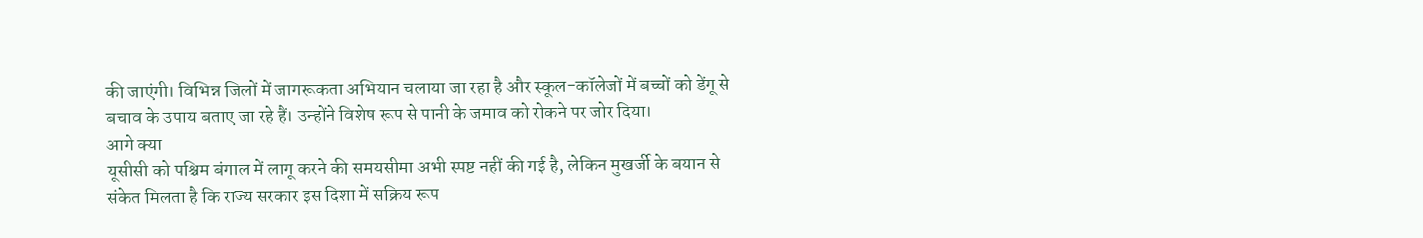की जाएंगी। विभिन्न जिलों में जागरूकता अभियान चलाया जा रहा है और स्कूल-कॉलेजों में बच्चों को डेंगू से बचाव के उपाय बताए जा रहे हैं। उन्होंने विशेष रूप से पानी के जमाव को रोकने पर जोर दिया।
आगे क्या
यूसीसी को पश्चिम बंगाल में लागू करने की समयसीमा अभी स्पष्ट नहीं की गई है, लेकिन मुखर्जी के बयान से संकेत मिलता है कि राज्य सरकार इस दिशा में सक्रिय रूप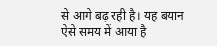से आगे बढ़ रही है। यह बयान ऐसे समय में आया है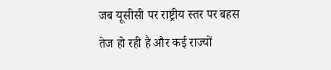जब यूसीसी पर राष्ट्रीय स्तर पर बहस तेज हो रही है और कई राज्यों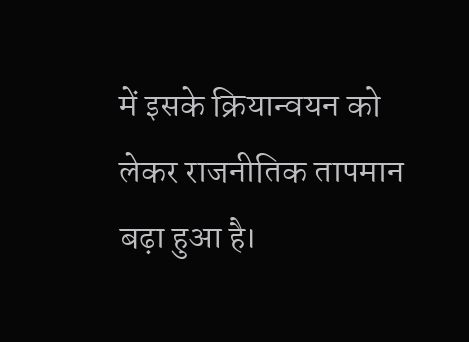में इसके क्रियान्वयन को लेकर राजनीतिक तापमान बढ़ा हुआ है।